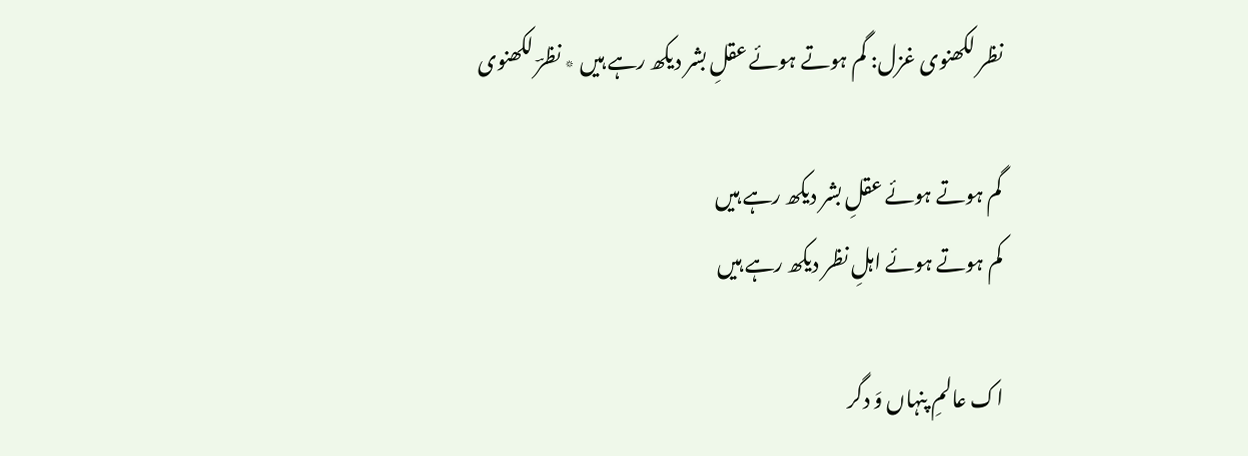نظر لکھنوی غزل: گم ہوتے ہوئے عقلِ بشر دیکھ رہے ہیں ٭ نظرؔ لکھنوی

گم ہوتے ہوئے عقلِ بشر دیکھ رہے ہیں
کم ہوتے ہوئے اہلِ نظر دیکھ رہے ہیں

اک عالمِ پنہاں وَ دگر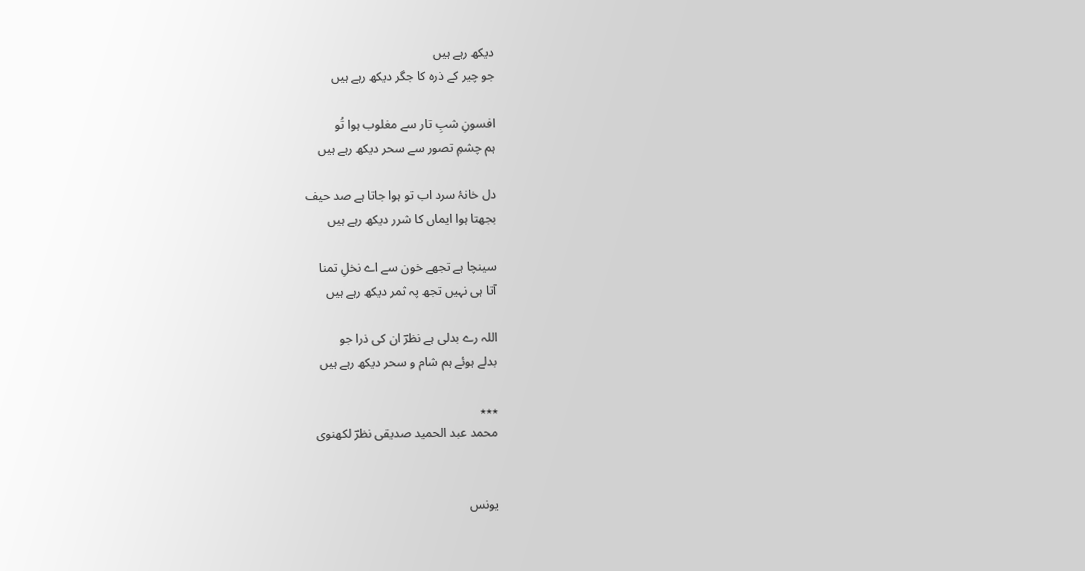دیکھ رہے ہیں
جو چیر کے ذرہ کا جگر دیکھ رہے ہیں

افسونِ شبِ تار سے مغلوب ہوا تُو
ہم چشمِ تصور سے سحر دیکھ رہے ہیں

دل خانۂ سرد اب تو ہوا جاتا ہے صد حیف
بجھتا ہوا ایماں کا شرر دیکھ رہے ہیں

سینچا ہے تجھے خون سے اے نخلِ تمنا
آتا ہی نہیں تجھ پہ ثمر دیکھ رہے ہیں

اللہ رے بدلی ہے نظرؔ ان کی ذرا جو
بدلے ہوئے ہم شام و سحر دیکھ رہے ہیں

٭٭٭
محمد عبد الحمید صدیقی نظرؔ لکھنوی


یونس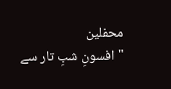محفلین
"افسونِ شبِ تار سے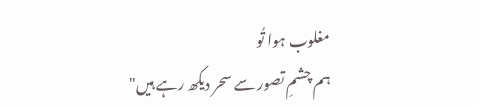مغلوب ہوا تُو
ہم چشمِ تصور سے سحر دیکھ رہے ہیں"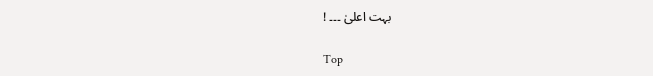بہت اعلیٰ ۔۔۔ !

Top